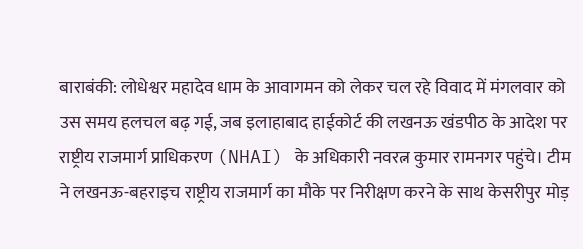बाराबंकी: लोधेश्वर महादेव धाम के आवागमन को लेकर चल रहे विवाद में मंगलवार को उस समय हलचल बढ़ गई, जब इलाहाबाद हाईकोर्ट की लखनऊ खंडपीठ के आदेश पर राष्ट्रीय राजमार्ग प्राधिकरण (NHAI) के अधिकारी नवरत्न कुमार रामनगर पहुंचे। टीम ने लखनऊ-बहराइच राष्ट्रीय राजमार्ग का मौके पर निरीक्षण करने के साथ केसरीपुर मोड़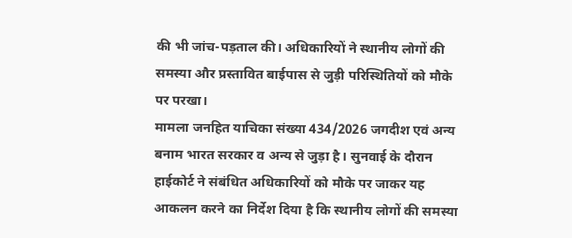की भी जांच-पड़ताल की। अधिकारियों ने स्थानीय लोगों की समस्या और प्रस्तावित बाईपास से जुड़ी परिस्थितियों को मौके पर परखा।
मामला जनहित याचिका संख्या 434/2026 जगदीश एवं अन्य बनाम भारत सरकार व अन्य से जुड़ा है। सुनवाई के दौरान हाईकोर्ट ने संबंधित अधिकारियों को मौके पर जाकर यह आकलन करने का निर्देश दिया है कि स्थानीय लोगों की समस्या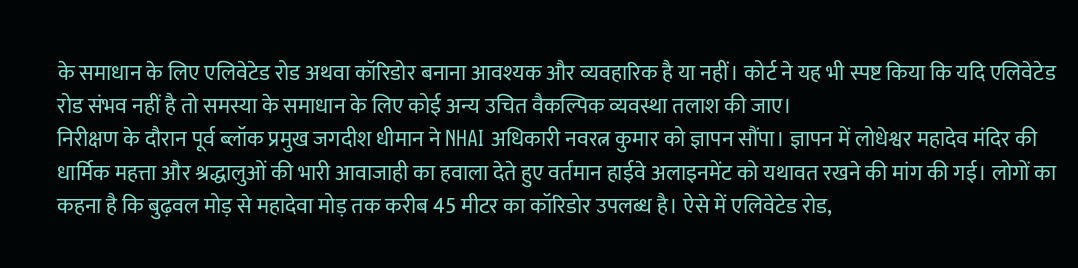के समाधान के लिए एलिवेटेड रोड अथवा कॉरिडोर बनाना आवश्यक और व्यवहारिक है या नहीं। कोर्ट ने यह भी स्पष्ट किया कि यदि एलिवेटेड रोड संभव नहीं है तो समस्या के समाधान के लिए कोई अन्य उचित वैकल्पिक व्यवस्था तलाश की जाए।
निरीक्षण के दौरान पूर्व ब्लॉक प्रमुख जगदीश धीमान ने NHAI अधिकारी नवरत्न कुमार को ज्ञापन सौंपा। ज्ञापन में लोधेश्वर महादेव मंदिर की धार्मिक महत्ता और श्रद्धालुओं की भारी आवाजाही का हवाला देते हुए वर्तमान हाईवे अलाइनमेंट को यथावत रखने की मांग की गई। लोगों का कहना है कि बुढ़वल मोड़ से महादेवा मोड़ तक करीब 45 मीटर का कॉरिडोर उपलब्ध है। ऐसे में एलिवेटेड रोड,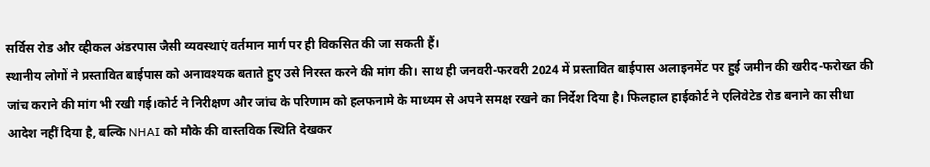सर्विस रोड और व्हीकल अंडरपास जैसी व्यवस्थाएं वर्तमान मार्ग पर ही विकसित की जा सकती हैं।
स्थानीय लोगों ने प्रस्तावित बाईपास को अनावश्यक बताते हुए उसे निरस्त करने की मांग की। साथ ही जनवरी-फरवरी 2024 में प्रस्तावित बाईपास अलाइनमेंट पर हुई जमीन की खरीद-फरोख्त की जांच कराने की मांग भी रखी गई।कोर्ट ने निरीक्षण और जांच के परिणाम को हलफनामे के माध्यम से अपने समक्ष रखने का निर्देश दिया है। फिलहाल हाईकोर्ट ने एलिवेटेड रोड बनाने का सीधा आदेश नहीं दिया है, बल्कि NHAI को मौके की वास्तविक स्थिति देखकर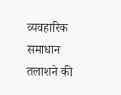व्यवहारिक समाधान तलाशने की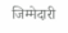जिम्मेदारी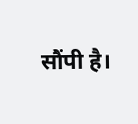सौंपी है।